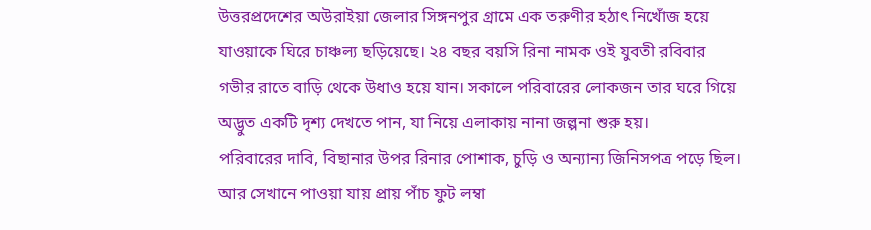উত্তরপ্রদেশের অউরাইয়া জেলার সিঙ্গনপুর গ্রামে এক তরুণীর হঠাৎ নিখোঁজ হয়ে যাওয়াকে ঘিরে চাঞ্চল্য ছড়িয়েছে। ২৪ বছর বয়সি রিনা নামক ওই যুবতী রবিবার গভীর রাতে বাড়ি থেকে উধাও হয়ে যান। সকালে পরিবারের লোকজন তার ঘরে গিয়ে অদ্ভুত একটি দৃশ্য দেখতে পান, যা নিয়ে এলাকায় নানা জল্পনা শুরু হয়।
পরিবারের দাবি, বিছানার উপর রিনার পোশাক, চুড়ি ও অন্যান্য জিনিসপত্র পড়ে ছিল। আর সেখানে পাওয়া যায় প্রায় পাঁচ ফুট লম্বা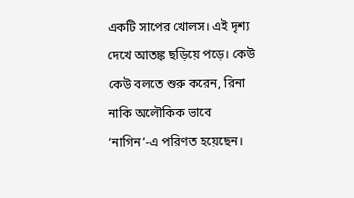একটি সাপের খোলস। এই দৃশ্য দেখে আতঙ্ক ছড়িয়ে পড়ে। কেউ কেউ বলতে শুরু করেন, রিনা নাকি অলৌকিক ভাবে ‘নাগিন’-এ পরিণত হয়েছেন।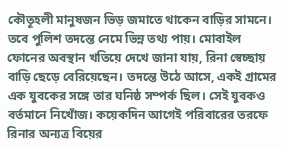কৌতূহলী মানুষজন ভিড় জমাতে থাকেন বাড়ির সামনে।
তবে পুলিশ তদন্তে নেমে ভিন্ন তথ্য পায়। মোবাইল ফোনের অবস্থান খতিয়ে দেখে জানা যায়, রিনা স্বেচ্ছায় বাড়ি ছেড়ে বেরিয়েছেন। তদন্তে উঠে আসে, একই গ্রামের এক যুবকের সঙ্গে তার ঘনিষ্ঠ সম্পর্ক ছিল। সেই যুবকও বর্তমানে নিখোঁজ। কয়েকদিন আগেই পরিবারের তরফে রিনার অন্যত্র বিয়ের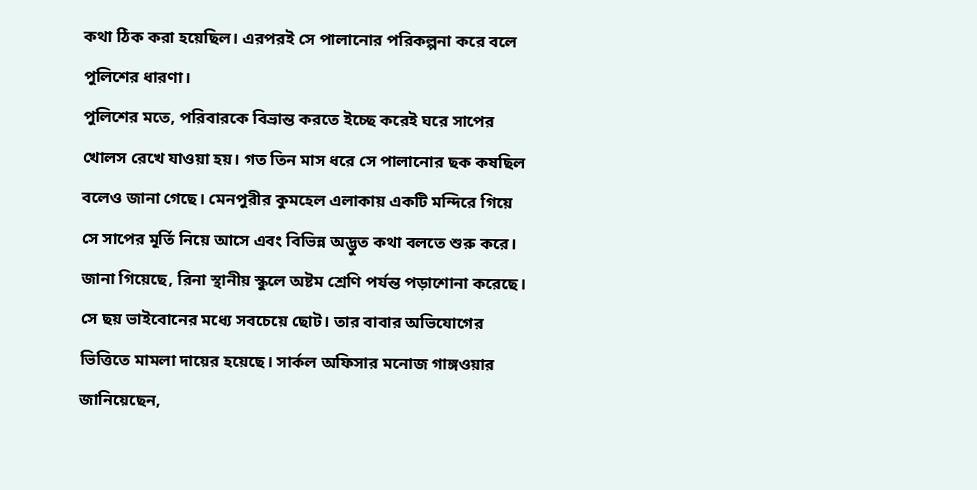কথা ঠিক করা হয়েছিল। এরপরই সে পালানোর পরিকল্পনা করে বলে পুলিশের ধারণা।
পুলিশের মতে, পরিবারকে বিভ্রান্ত করতে ইচ্ছে করেই ঘরে সাপের খোলস রেখে যাওয়া হয়। গত তিন মাস ধরে সে পালানোর ছক কষছিল বলেও জানা গেছে। মেনপুরীর কুমহেল এলাকায় একটি মন্দিরে গিয়ে সে সাপের মূর্তি নিয়ে আসে এবং বিভিন্ন অদ্ভুত কথা বলতে শুরু করে।
জানা গিয়েছে, রিনা স্থানীয় স্কুলে অষ্টম শ্রেণি পর্যন্ত পড়াশোনা করেছে। সে ছয় ভাইবোনের মধ্যে সবচেয়ে ছোট। তার বাবার অভিযোগের ভিত্তিতে মামলা দায়ের হয়েছে। সার্কল অফিসার মনোজ গাঙ্গওয়ার জানিয়েছেন,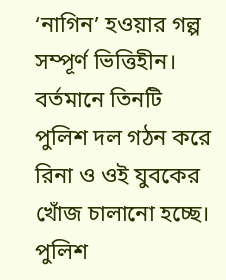‘নাগিন’ হওয়ার গল্প সম্পূর্ণ ভিত্তিহীন। বর্তমানে তিনটি পুলিশ দল গঠন করে রিনা ও ওই যুবকের খোঁজ চালানো হচ্ছে। পুলিশ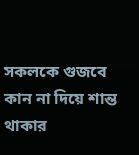সকলকে গুজবে কান না দিয়ে শান্ত থাকার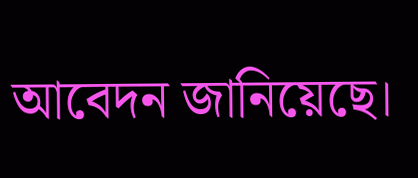আবেদন জানিয়েছে।